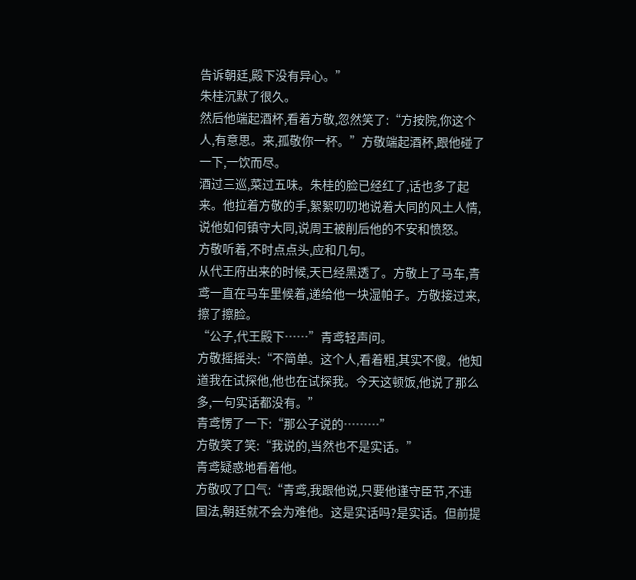告诉朝廷,殿下没有异心。”
朱桂沉默了很久。
然后他端起酒杯,看着方敬,忽然笑了:“方按院,你这个人,有意思。来,孤敬你一杯。”方敬端起酒杯,跟他碰了一下,一饮而尽。
酒过三巡,菜过五味。朱桂的脸已经红了,话也多了起来。他拉着方敬的手,絮絮叨叨地说着大同的风土人情,说他如何镇守大同,说周王被削后他的不安和愤怒。
方敬听着,不时点点头,应和几句。
从代王府出来的时候,天已经黑透了。方敬上了马车,青鸢一直在马车里候着,递给他一块湿帕子。方敬接过来,擦了擦脸。
“公子,代王殿下……”青鸢轻声问。
方敬摇摇头:“不简单。这个人,看着粗,其实不傻。他知道我在试探他,他也在试探我。今天这顿饭,他说了那么多,一句实话都没有。”
青鸢愣了一下:“那公子说的………”
方敬笑了笑:“我说的,当然也不是实话。”
青鸢疑惑地看着他。
方敬叹了口气:“青鸢,我跟他说,只要他谨守臣节,不违国法,朝廷就不会为难他。这是实话吗?是实话。但前提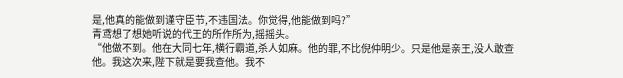是,他真的能做到谨守臣节,不违国法。你觉得,他能做到吗?”
青鸢想了想她听说的代王的所作所为,摇摇头。
“他做不到。他在大同七年,横行霸道,杀人如麻。他的罪,不比倪仲明少。只是他是亲王,没人敢查他。我这次来,陛下就是要我查他。我不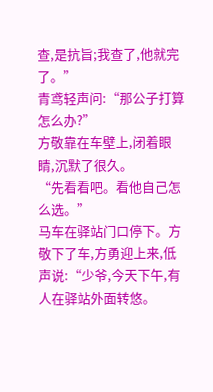查,是抗旨;我查了,他就完了。”
青鸢轻声问:“那公子打算怎么办?”
方敬靠在车壁上,闭着眼睛,沉默了很久。
“先看看吧。看他自己怎么选。”
马车在驿站门口停下。方敬下了车,方勇迎上来,低声说:“少爷,今天下午,有人在驿站外面转悠。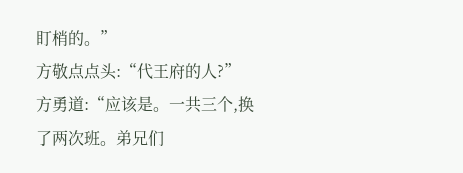盯梢的。”
方敬点点头:“代王府的人?”
方勇道:“应该是。一共三个,换了两次班。弟兄们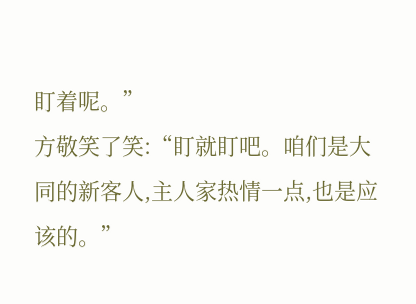盯着呢。”
方敬笑了笑:“盯就盯吧。咱们是大同的新客人,主人家热情一点,也是应该的。”